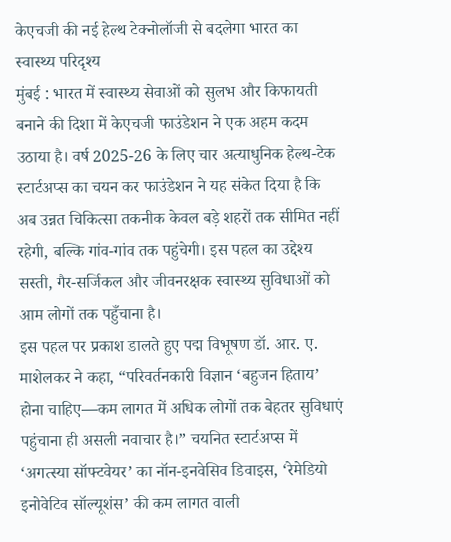केएचजी की नई हेल्थ टेक्नोलॉजी से बदलेगा भारत का स्वास्थ्य परिदृश्य
मुंबई : भारत में स्वास्थ्य सेवाओं को सुलभ और किफायती बनाने की दिशा में केएचजी फाउंडेशन ने एक अहम कदम उठाया है। वर्ष 2025-26 के लिए चार अत्याधुनिक हेल्थ-टेक स्टार्टअप्स का चयन कर फाउंडेशन ने यह संकेत दिया है कि अब उन्नत चिकित्सा तकनीक केवल बड़े शहरों तक सीमित नहीं रहेगी, बल्कि गांव-गांव तक पहुंचेगी। इस पहल का उद्देश्य सस्ती, गैर-सर्जिकल और जीवनरक्षक स्वास्थ्य सुविधाओं को आम लोगों तक पहुँचाना है।
इस पहल पर प्रकाश डालते हुए पद्म विभूषण डॉ. आर. ए. माशेलकर ने कहा, “परिवर्तनकारी विज्ञान ‘बहुजन हिताय’ होना चाहिए—कम लागत में अधिक लोगों तक बेहतर सुविधाएं पहुंचाना ही असली नवाचार है।” चयनित स्टार्टअप्स में ‘अगत्स्या सॉफ्टवेयर’ का नॉन-इनवेसिव डिवाइस, ‘रेमेडियो इनोवेटिव सॉल्यूशंस’ की कम लागत वाली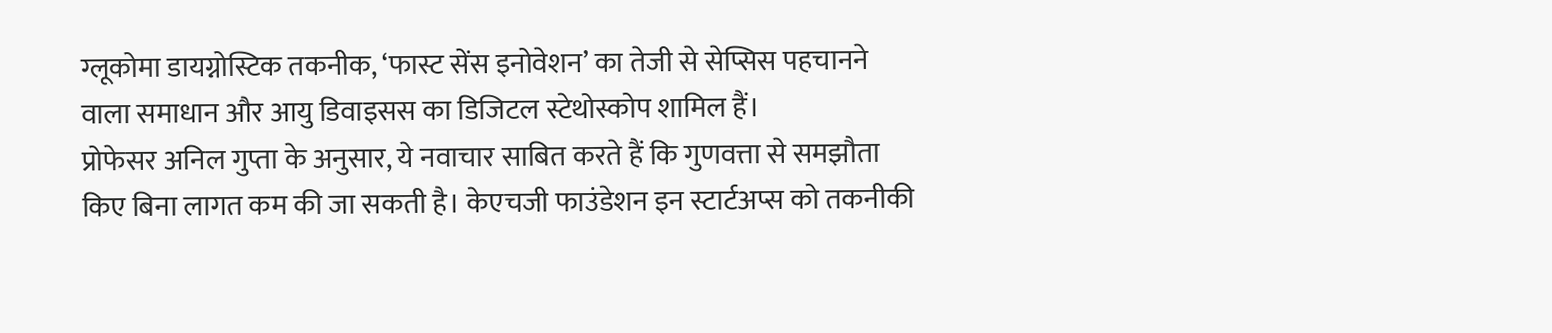ग्लूकोमा डायग्नोस्टिक तकनीक, ‘फास्ट सेंस इनोवेशन’ का तेजी से सेप्सिस पहचानने वाला समाधान और आयु डिवाइसस का डिजिटल स्टेथोस्कोप शामिल हैं।
प्रोफेसर अनिल गुप्ता के अनुसार, ये नवाचार साबित करते हैं कि गुणवत्ता से समझौता किए बिना लागत कम की जा सकती है। केएचजी फाउंडेशन इन स्टार्टअप्स को तकनीकी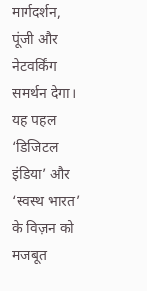मार्गदर्शन, पूंजी और नेटवर्किंग समर्थन देगा।
यह पहल ‘डिजिटल इंडिया’ और ‘स्वस्थ भारत’ के विज़न को मजबूत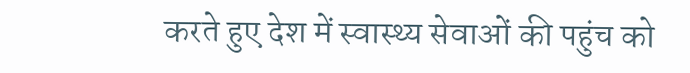करते हुए देश में स्वास्थ्य सेवाओं की पहुंच को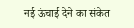नई ऊंचाई देने का संकेत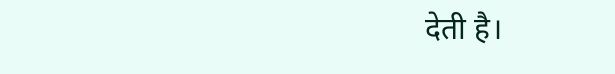देती है।